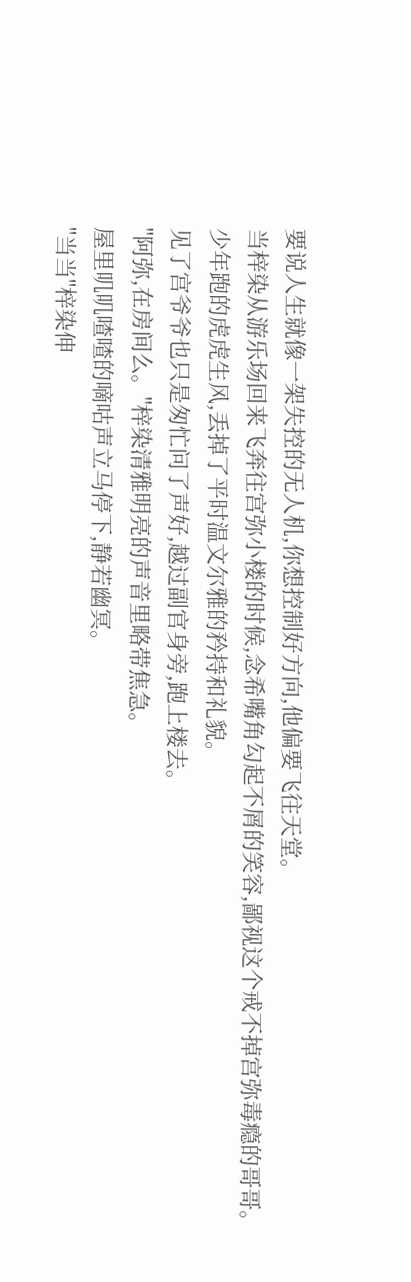要说人生就像一架失控的无人机,你想控制好方向,他偏要飞往天堂。
当梓染从游乐场回来飞奔往宫弥小楼的时候,念希嘴角勾起不屑的笑容,鄙视这个戒不掉宫弥毒瘾的哥哥。
少年跑的虎虎生风,丢掉了平时温文尔雅的矜持和礼貌。
见了宫爷爷也只是匆忙问了声好,越过副官身旁,跑上楼去。
"阿弥,在房间么。"梓染清雅明亮的声音里略带焦急。
屋里叽叽喳喳的嘀咕声立马停下,静若幽冥。
"当当"梓染伸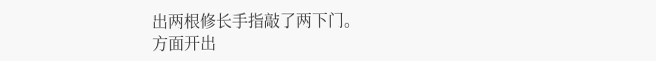出两根修长手指敲了两下门。
方面开出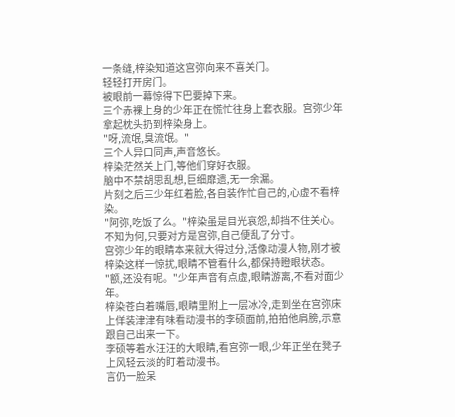一条缝,梓染知道这宫弥向来不喜关门。
轻轻打开房门。
被眼前一幕惊得下巴要掉下来。
三个赤裸上身的少年正在慌忙往身上套衣服。宫弥少年拿起枕头扔到梓染身上。
"呀,流氓,臭流氓。"
三个人异口同声,声音悠长。
梓染茫然关上门,等他们穿好衣服。
脑中不禁胡思乱想,巨细靡遗,无一余漏。
片刻之后三少年红着脸,各自装作忙自己的,心虚不看梓染。
"阿弥,吃饭了么。"梓染虽是目光哀怨,却挡不住关心。
不知为何,只要对方是宫弥,自己便乱了分寸。
宫弥少年的眼睛本来就大得过分,活像动漫人物,刚才被梓染这样一惊扰,眼睛不管看什么,都保持瞪眼状态。
"额,还没有呢。"少年声音有点虚,眼睛游离,不看对面少年。
梓染苍白着嘴唇,眼睛里附上一层冰冷,走到坐在宫弥床上佯装津津有味看动漫书的李硕面前,拍拍他肩膀,示意跟自己出来一下。
李硕等着水汪汪的大眼睛,看宫弥一眼,少年正坐在凳子上风轻云淡的盯着动漫书。
言仍一脸呆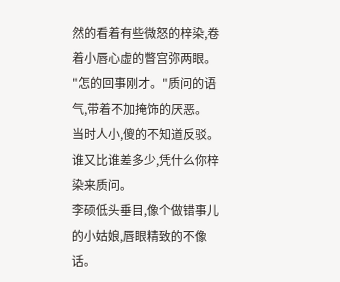然的看着有些微怒的梓染,卷着小唇心虚的瞥宫弥两眼。
"怎的回事刚才。"质问的语气,带着不加掩饰的厌恶。
当时人小,傻的不知道反驳。谁又比谁差多少,凭什么你梓染来质问。
李硕低头垂目,像个做错事儿的小姑娘,唇眼精致的不像话。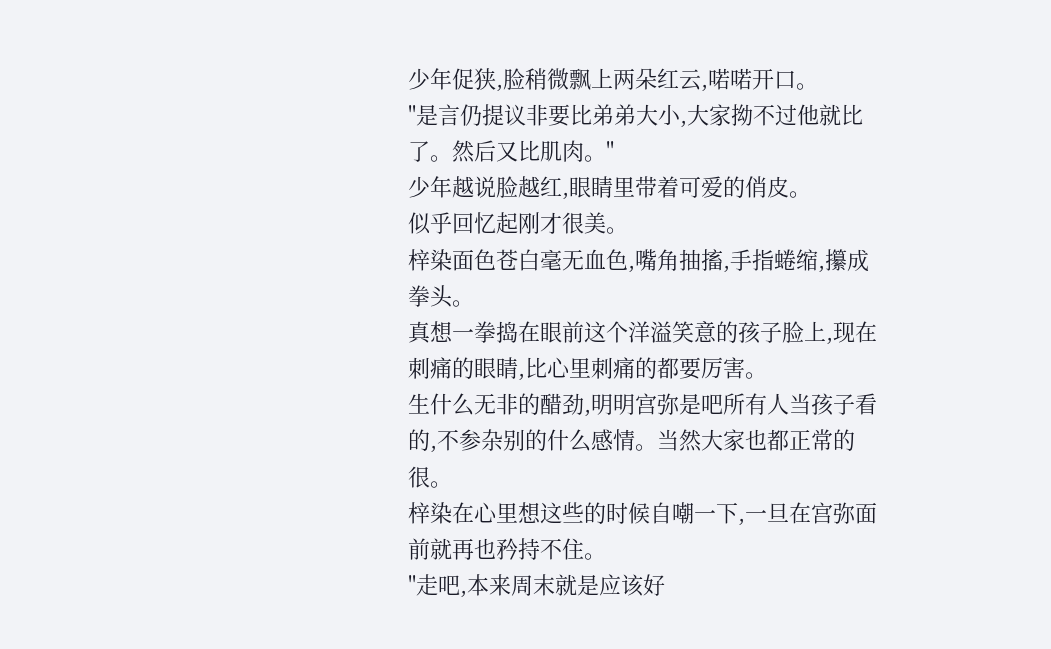少年促狭,脸稍微飘上两朵红云,喏喏开口。
"是言仍提议非要比弟弟大小,大家拗不过他就比了。然后又比肌肉。"
少年越说脸越红,眼睛里带着可爱的俏皮。
似乎回忆起刚才很美。
梓染面色苍白毫无血色,嘴角抽搐,手指蜷缩,攥成拳头。
真想一拳捣在眼前这个洋溢笑意的孩子脸上,现在刺痛的眼睛,比心里刺痛的都要厉害。
生什么无非的醋劲,明明宫弥是吧所有人当孩子看的,不参杂别的什么感情。当然大家也都正常的很。
梓染在心里想这些的时候自嘲一下,一旦在宫弥面前就再也矜持不住。
"走吧,本来周末就是应该好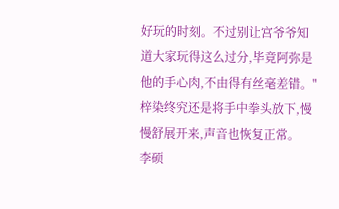好玩的时刻。不过别让宫爷爷知道大家玩得这么过分,毕竟阿弥是他的手心肉,不由得有丝毫差错。"
梓染终究还是将手中拳头放下,慢慢舒展开来,声音也恢复正常。
李硕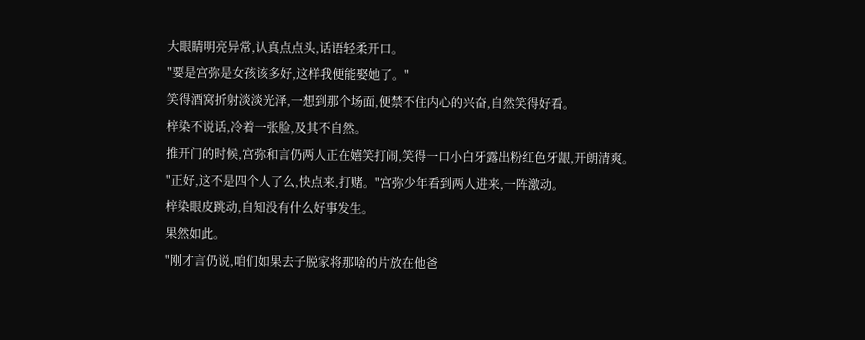大眼睛明亮异常,认真点点头,话语轻柔开口。
"要是宫弥是女孩该多好,这样我便能娶她了。"
笑得酒窝折射淡淡光泽,一想到那个场面,便禁不住内心的兴奋,自然笑得好看。
梓染不说话,冷着一张脸,及其不自然。
推开门的时候,宫弥和言仍两人正在嬉笑打闹,笑得一口小白牙露出粉红色牙龈,开朗清爽。
"正好,这不是四个人了么,快点来,打赌。"宫弥少年看到两人进来,一阵激动。
梓染眼皮跳动,自知没有什么好事发生。
果然如此。
"刚才言仍说,咱们如果去子脱家将那啥的片放在他爸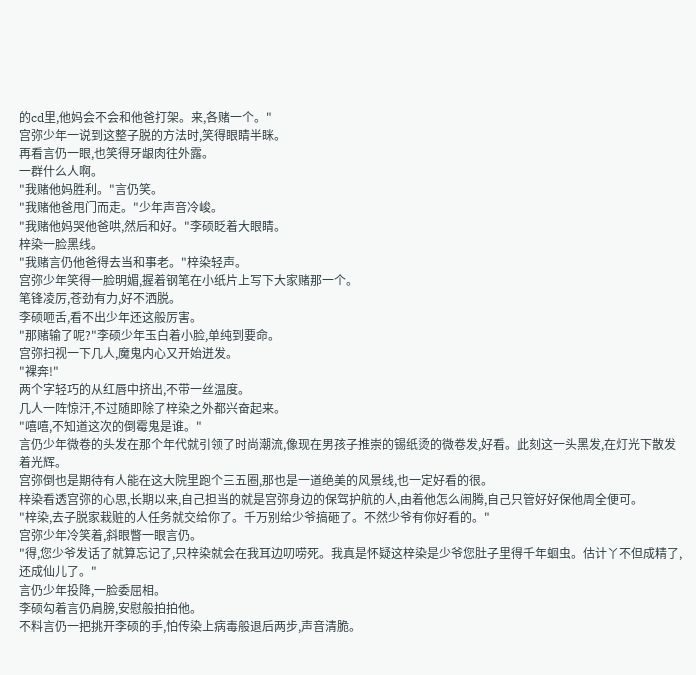的cd里,他妈会不会和他爸打架。来,各赌一个。"
宫弥少年一说到这整子脱的方法时,笑得眼睛半眯。
再看言仍一眼,也笑得牙龈肉往外露。
一群什么人啊。
"我赌他妈胜利。"言仍笑。
"我赌他爸甩门而走。"少年声音冷峻。
"我赌他妈哭他爸哄,然后和好。"李硕眨着大眼睛。
梓染一脸黑线。
"我赌言仍他爸得去当和事老。"梓染轻声。
宫弥少年笑得一脸明媚,握着钢笔在小纸片上写下大家赌那一个。
笔锋凌厉,苍劲有力,好不洒脱。
李硕咂舌,看不出少年还这般厉害。
"那赌输了呢?"李硕少年玉白着小脸,单纯到要命。
宫弥扫视一下几人,魔鬼内心又开始迸发。
"裸奔!"
两个字轻巧的从红唇中挤出,不带一丝温度。
几人一阵惊汗,不过随即除了梓染之外都兴奋起来。
"嘻嘻,不知道这次的倒霉鬼是谁。"
言仍少年微卷的头发在那个年代就引领了时尚潮流,像现在男孩子推崇的锡纸烫的微卷发,好看。此刻这一头黑发,在灯光下散发着光辉。
宫弥倒也是期待有人能在这大院里跑个三五圈,那也是一道绝美的风景线,也一定好看的很。
梓染看透宫弥的心思,长期以来,自己担当的就是宫弥身边的保驾护航的人,由着他怎么闹腾,自己只管好好保他周全便可。
"梓染,去子脱家栽赃的人任务就交给你了。千万别给少爷搞砸了。不然少爷有你好看的。"
宫弥少年冷笑着,斜眼瞥一眼言仍。
"得,您少爷发话了就算忘记了,只梓染就会在我耳边叨唠死。我真是怀疑这梓染是少爷您肚子里得千年蛔虫。估计丫不但成精了,还成仙儿了。"
言仍少年投降,一脸委屈相。
李硕勾着言仍肩膀,安慰般拍拍他。
不料言仍一把挑开李硕的手,怕传染上病毒般退后两步,声音清脆。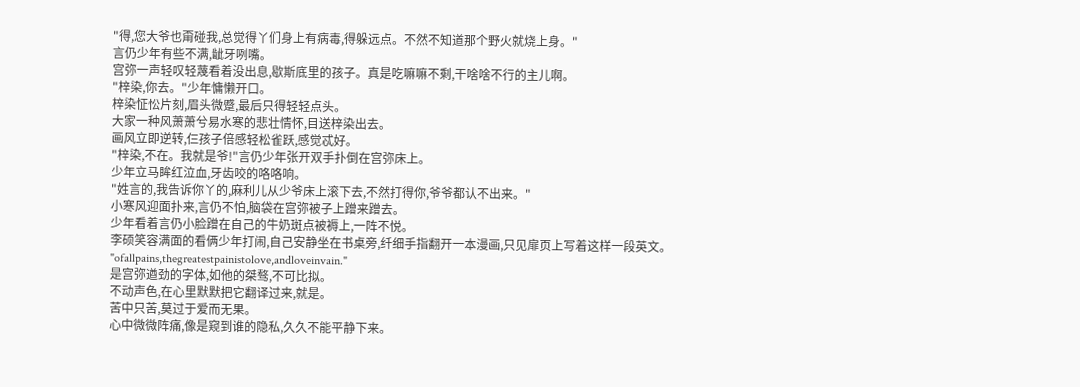"得,您大爷也甭碰我,总觉得丫们身上有病毒,得躲远点。不然不知道那个野火就烧上身。"
言仍少年有些不满,龇牙咧嘴。
宫弥一声轻叹轻蔑看着没出息,歇斯底里的孩子。真是吃嘛嘛不剩,干啥啥不行的主儿啊。
"梓染,你去。"少年慵懒开口。
梓染怔忪片刻,眉头微蹙,最后只得轻轻点头。
大家一种风萧萧兮易水寒的悲壮情怀,目送梓染出去。
画风立即逆转,仨孩子倍感轻松雀跃,感觉忒好。
"梓染,不在。我就是爷!"言仍少年张开双手扑倒在宫弥床上。
少年立马眸红泣血,牙齿咬的咯咯响。
"姓言的,我告诉你丫的,麻利儿从少爷床上滚下去,不然打得你,爷爷都认不出来。"
小寒风迎面扑来,言仍不怕,脑袋在宫弥被子上蹭来蹭去。
少年看着言仍小脸蹭在自己的牛奶斑点被褥上,一阵不悦。
李硕笑容满面的看俩少年打闹,自己安静坐在书桌旁,纤细手指翻开一本漫画,只见扉页上写着这样一段英文。
"ofallpains,thegreatestpainistolove,andloveinvain."
是宫弥遒劲的字体,如他的桀骜,不可比拟。
不动声色,在心里默默把它翻译过来,就是。
苦中只苦,莫过于爱而无果。
心中微微阵痛,像是窥到谁的隐私,久久不能平静下来。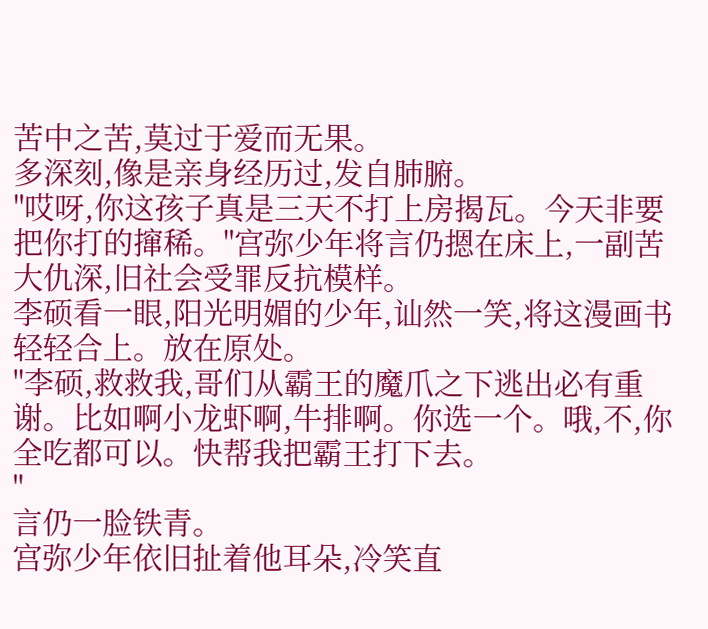苦中之苦,莫过于爱而无果。
多深刻,像是亲身经历过,发自肺腑。
"哎呀,你这孩子真是三天不打上房揭瓦。今天非要把你打的撺稀。"宫弥少年将言仍摁在床上,一副苦大仇深,旧社会受罪反抗模样。
李硕看一眼,阳光明媚的少年,讪然一笑,将这漫画书轻轻合上。放在原处。
"李硕,救救我,哥们从霸王的魔爪之下逃出必有重谢。比如啊小龙虾啊,牛排啊。你选一个。哦,不,你全吃都可以。快帮我把霸王打下去。
"
言仍一脸铁青。
宫弥少年依旧扯着他耳朵,冷笑直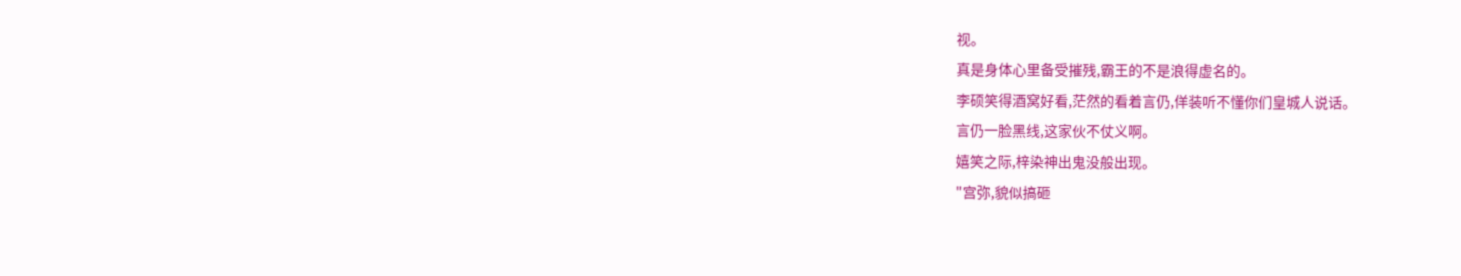视。
真是身体心里备受摧残,霸王的不是浪得虚名的。
李硕笑得酒窝好看,茫然的看着言仍,佯装听不懂你们皇城人说话。
言仍一脸黑线,这家伙不仗义啊。
嬉笑之际,梓染神出鬼没般出现。
"宫弥,貌似搞砸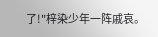了!"梓染少年一阵戚哀。